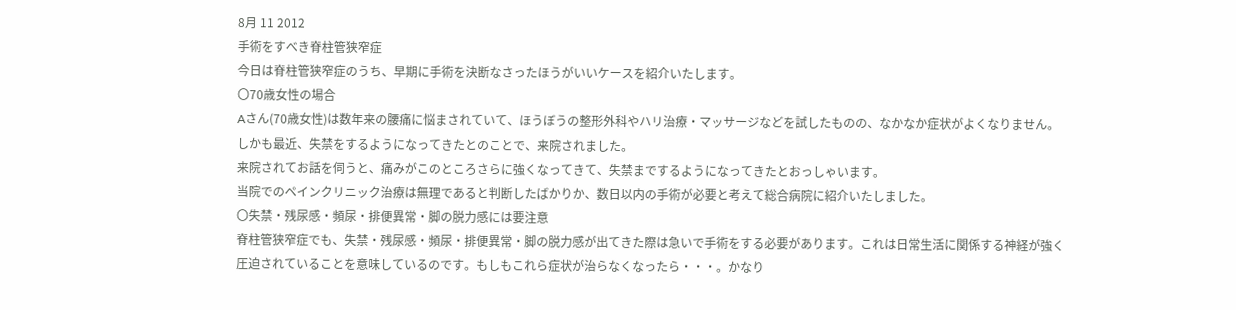8月 11 2012
手術をすべき脊柱管狭窄症
今日は脊柱管狭窄症のうち、早期に手術を決断なさったほうがいいケースを紹介いたします。
〇70歳女性の場合
Aさん(70歳女性)は数年来の腰痛に悩まされていて、ほうぼうの整形外科やハリ治療・マッサージなどを試したものの、なかなか症状がよくなりません。
しかも最近、失禁をするようになってきたとのことで、来院されました。
来院されてお話を伺うと、痛みがこのところさらに強くなってきて、失禁までするようになってきたとおっしゃいます。
当院でのペインクリニック治療は無理であると判断したばかりか、数日以内の手術が必要と考えて総合病院に紹介いたしました。
〇失禁・残尿感・頻尿・排便異常・脚の脱力感には要注意
脊柱管狭窄症でも、失禁・残尿感・頻尿・排便異常・脚の脱力感が出てきた際は急いで手術をする必要があります。これは日常生活に関係する神経が強く圧迫されていることを意味しているのです。もしもこれら症状が治らなくなったら・・・。かなり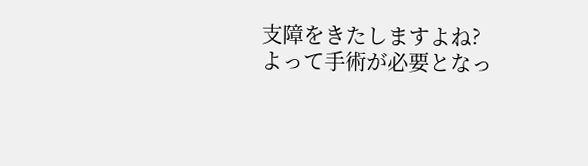支障をきたしますよね?
よって手術が必要となっ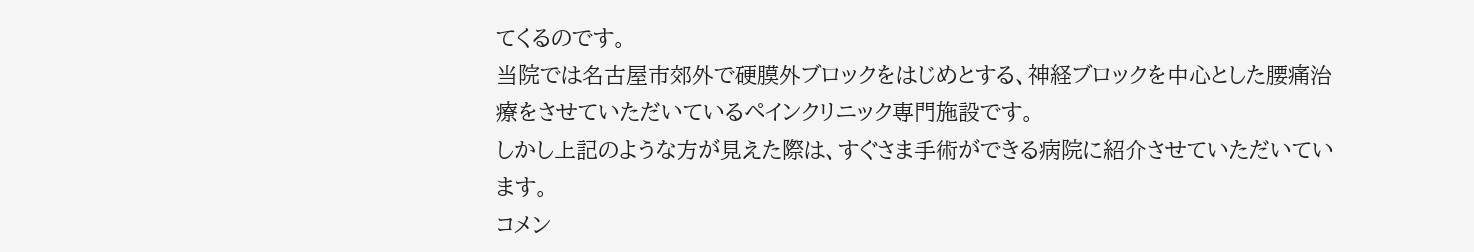てくるのです。
当院では名古屋市郊外で硬膜外ブロックをはじめとする、神経ブロックを中心とした腰痛治療をさせていただいているペインクリニック専門施設です。
しかし上記のような方が見えた際は、すぐさま手術ができる病院に紹介させていただいています。
コメン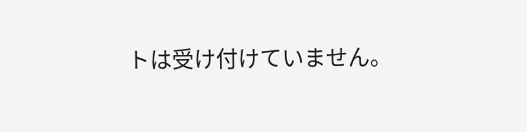トは受け付けていません。